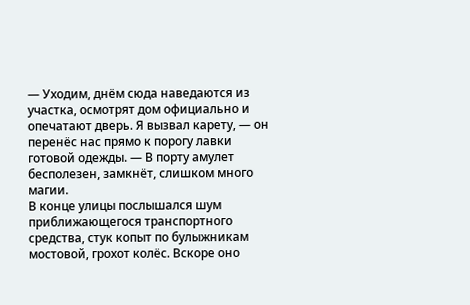— Уходим, днём сюда наведаются из участка, осмотрят дом официально и опечатают дверь. Я вызвал карету, — он перенёс нас прямо к порогу лавки готовой одежды. — В порту амулет бесполезен, замкнёт, слишком много магии.
В конце улицы послышался шум приближающегося транспортного средства, стук копыт по булыжникам мостовой, грохот колёс. Вскоре оно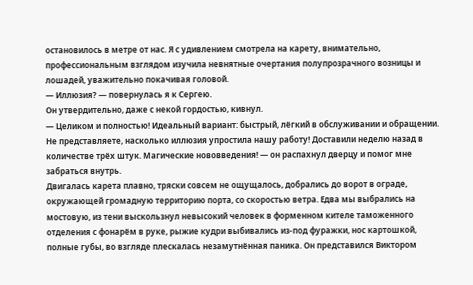остановилось в метре от нас. Я с удивлением смотрела на карету, внимательно, профессиональным взглядом изучила невнятные очертания полупрозрачного возницы и лошадей, уважительно покачивая головой.
— Иллюзия? — повернулась я к Сергею.
Он утвердительно, даже с некой гордостью, кивнул.
— Целиком и полностью! Идеальный вариант: быстрый, лёгкий в обслуживании и обращении. Не представляете, насколько иллюзия упростила нашу работу! Доставили неделю назад в количестве трёх штук. Магические нововведения! — он распахнул дверцу и помог мне забраться внутрь.
Двигалась карета плавно, тряски совсем не ощущалось, добрались до ворот в ограде, окружающей громадную территорию порта, со скоростью ветра. Едва мы выбрались на мостовую, из тени выскользнул невысокий человек в форменном кителе таможенного отделения с фонарём в руке, рыжие кудри выбивались из-под фуражки, нос картошкой, полные губы, во взгляде плескалась незамутнённая паника. Он представился Виктором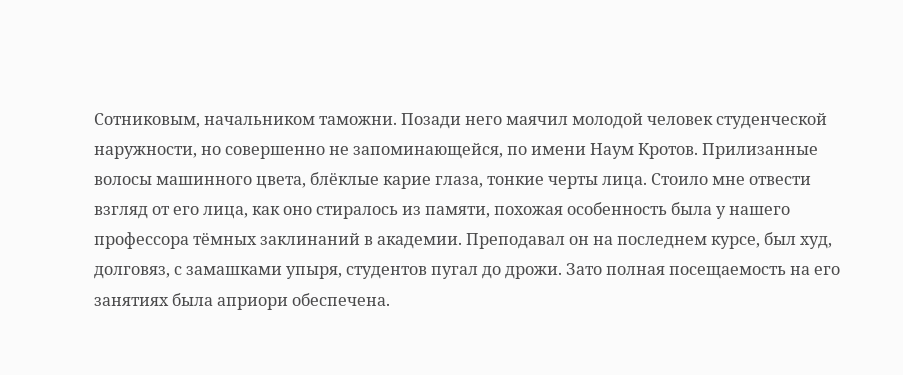Сотниковым, начальником таможни. Позади него маячил молодой человек студенческой наружности, но совершенно не запоминающейся, по имени Наум Кротов. Прилизанные волосы машинного цвета, блёклые карие глаза, тонкие черты лица. Стоило мне отвести взгляд от его лица, как оно стиралось из памяти, похожая особенность была у нашего профессора тёмных заклинаний в академии. Преподавал он на последнем курсе, был худ, долговяз, с замашками упыря, студентов пугал до дрожи. Зато полная посещаемость на его занятиях была априори обеспечена.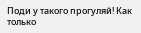Поди у такого прогуляй! Как только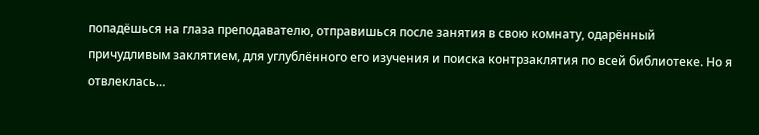попадёшься на глаза преподавателю, отправишься после занятия в свою комнату, одарённый причудливым заклятием, для углублённого его изучения и поиска контрзаклятия по всей библиотеке. Но я отвлеклась…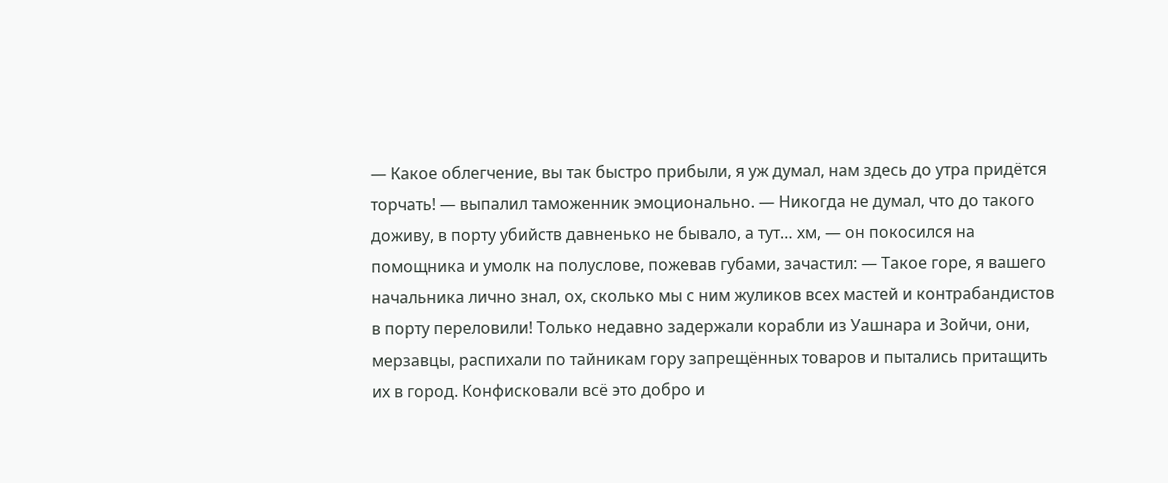— Какое облегчение, вы так быстро прибыли, я уж думал, нам здесь до утра придётся торчать! — выпалил таможенник эмоционально. — Никогда не думал, что до такого доживу, в порту убийств давненько не бывало, а тут… хм, — он покосился на помощника и умолк на полуслове, пожевав губами, зачастил: — Такое горе, я вашего начальника лично знал, ох, сколько мы с ним жуликов всех мастей и контрабандистов в порту переловили! Только недавно задержали корабли из Уашнара и Зойчи, они, мерзавцы, распихали по тайникам гору запрещённых товаров и пытались притащить их в город. Конфисковали всё это добро и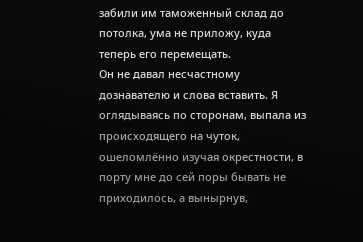забили им таможенный склад до потолка, ума не приложу, куда теперь его перемещать.
Он не давал несчастному дознавателю и слова вставить. Я оглядываясь по сторонам, выпала из происходящего на чуток, ошеломлённо изучая окрестности, в порту мне до сей поры бывать не приходилось, а вынырнув,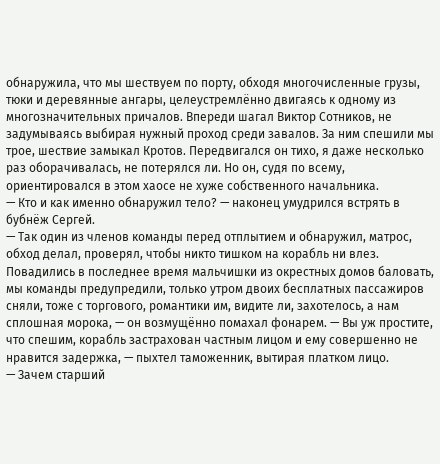обнаружила, что мы шествуем по порту, обходя многочисленные грузы, тюки и деревянные ангары, целеустремлённо двигаясь к одному из многозначительных причалов. Впереди шагал Виктор Сотников, не задумываясь выбирая нужный проход среди завалов. За ним спешили мы трое, шествие замыкал Кротов. Передвигался он тихо, я даже несколько раз оборачивалась, не потерялся ли. Но он, судя по всему, ориентировался в этом хаосе не хуже собственного начальника.
— Кто и как именно обнаружил тело? — наконец умудрился встрять в бубнёж Сергей.
— Так один из членов команды перед отплытием и обнаружил, матрос, обход делал, проверял, чтобы никто тишком на корабль ни влез. Повадились в последнее время мальчишки из окрестных домов баловать, мы команды предупредили, только утром двоих бесплатных пассажиров сняли, тоже с торгового, романтики им, видите ли, захотелось, а нам сплошная морока, — он возмущённо помахал фонарем. — Вы уж простите, что спешим, корабль застрахован частным лицом и ему совершенно не нравится задержка, — пыхтел таможенник, вытирая платком лицо.
— Зачем старший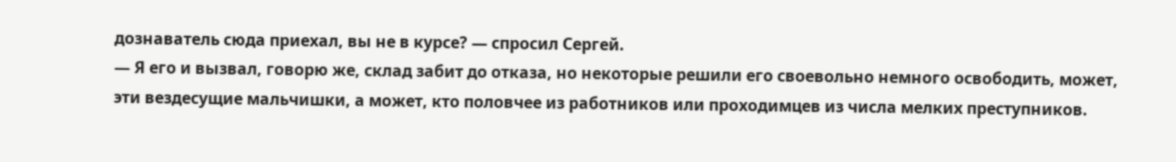дознаватель сюда приехал, вы не в курсе? — спросил Сергей.
— Я его и вызвал, говорю же, склад забит до отказа, но некоторые решили его своевольно немного освободить, может, эти вездесущие мальчишки, а может, кто половчее из работников или проходимцев из числа мелких преступников.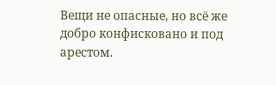Вещи не опасные, но всё же добро конфисковано и под арестом.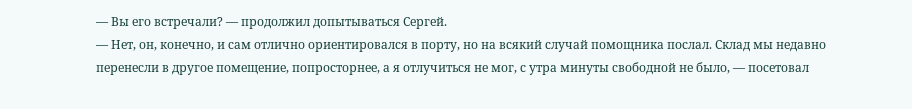— Вы его встречали? — продолжил допытываться Сергей.
— Нет, он, конечно, и сам отлично ориентировался в порту, но на всякий случай помощника послал. Склад мы недавно перенесли в другое помещение, попросторнее, а я отлучиться не мог, с утра минуты свободной не было, — посетовал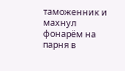таможенник и махнул фонарём на парня в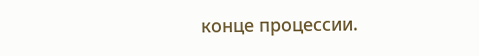конце процессии.